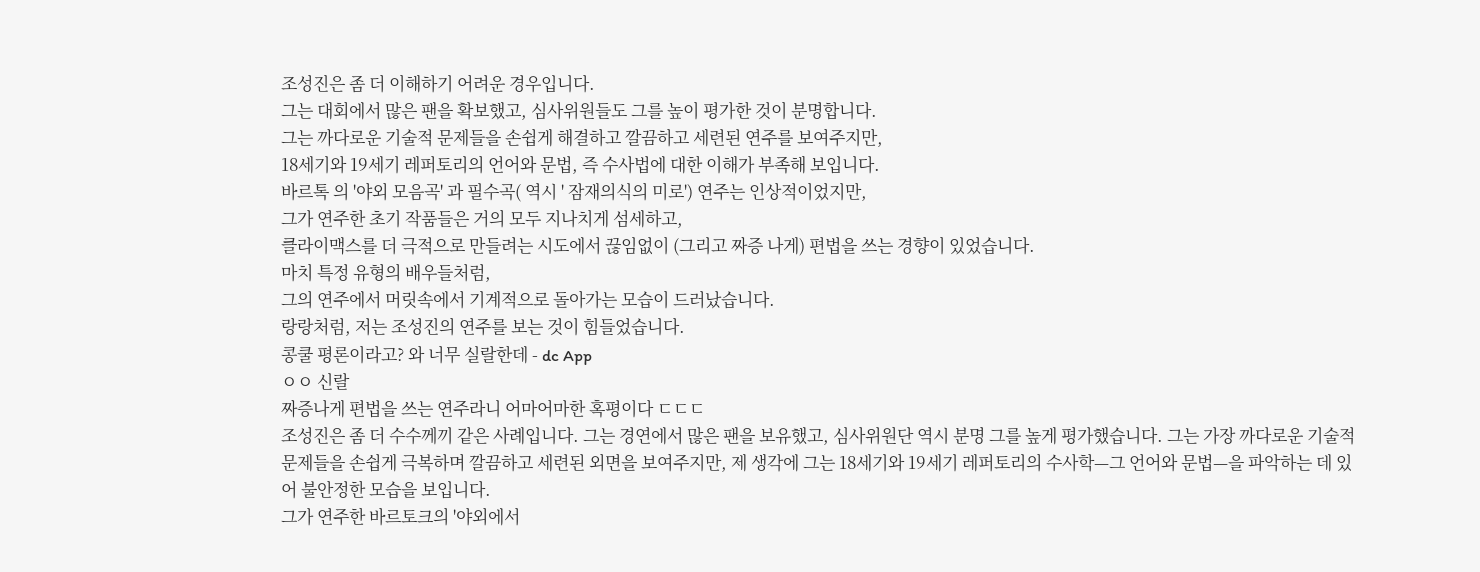조성진은 좀 더 이해하기 어려운 경우입니다.
그는 대회에서 많은 팬을 확보했고, 심사위원들도 그를 높이 평가한 것이 분명합니다.
그는 까다로운 기술적 문제들을 손쉽게 해결하고 깔끔하고 세련된 연주를 보여주지만,
18세기와 19세기 레퍼토리의 언어와 문법, 즉 수사법에 대한 이해가 부족해 보입니다.
바르톡 의 '야외 모음곡' 과 필수곡( 역시 ' 잠재의식의 미로') 연주는 인상적이었지만,
그가 연주한 초기 작품들은 거의 모두 지나치게 섬세하고,
클라이맥스를 더 극적으로 만들려는 시도에서 끊임없이 (그리고 짜증 나게) 편법을 쓰는 경향이 있었습니다.
마치 특정 유형의 배우들처럼,
그의 연주에서 머릿속에서 기계적으로 돌아가는 모습이 드러났습니다.
랑랑처럼, 저는 조성진의 연주를 보는 것이 힘들었습니다.
콩쿨 평론이라고? 와 너무 실랄한데 - dc App
ㅇㅇ 신랄
짜증나게 편법을 쓰는 연주라니 어마어마한 혹평이다 ㄷㄷㄷ
조성진은 좀 더 수수께끼 같은 사례입니다. 그는 경연에서 많은 팬을 보유했고, 심사위원단 역시 분명 그를 높게 평가했습니다. 그는 가장 까다로운 기술적 문제들을 손쉽게 극복하며 깔끔하고 세련된 외면을 보여주지만, 제 생각에 그는 18세기와 19세기 레퍼토리의 수사학—그 언어와 문법—을 파악하는 데 있어 불안정한 모습을 보입니다.
그가 연주한 바르토크의 '야외에서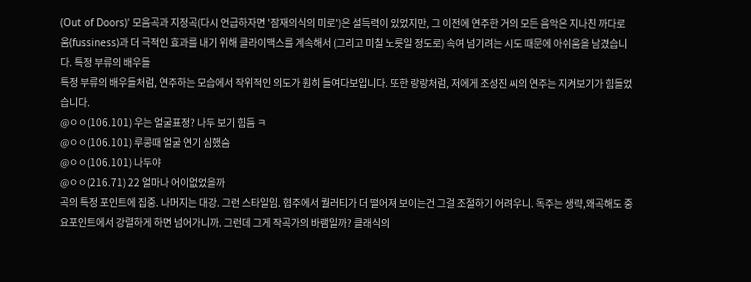(Out of Doors)' 모음곡과 지정곡(다시 언급하자면 '잠재의식의 미로')은 설득력이 있었지만, 그 이전에 연주한 거의 모든 음악은 지나친 까다로움(fussiness)과 더 극적인 효과를 내기 위해 클라이맥스를 계속해서 (그리고 미칠 노릇일 정도로) 속여 넘기려는 시도 때문에 아쉬움을 남겼습니다. 특정 부류의 배우들
특정 부류의 배우들처럼, 연주하는 모습에서 작위적인 의도가 훤히 들여다보입니다. 또한 랑랑처럼, 저에게 조성진 씨의 연주는 지켜보기가 힘들었습니다.
@ㅇㅇ(106.101) 우는 얼굴표정? 나두 보기 힘듬 ㅋ
@ㅇㅇ(106.101) 루콩때 얼굴 연기 심했슴
@ㅇㅇ(106.101) 나두야
@ㅇㅇ(216.71) 22 얼마나 어이없었을까
곡의 특정 포인트에 집중. 나머지는 대강. 그런 스타일임. 협주에서 퀄러티가 더 떨어져 보이는건 그걸 조절하기 어려우니. 독주는 생략,왜곡해도 중요포인트에서 강렬하게 하면 넘어가니까. 그런데 그게 작곡가의 바램일까? 클래식의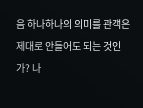음 하나하나의 의미를 관객은 제대로 안들어도 되는 것인가? 나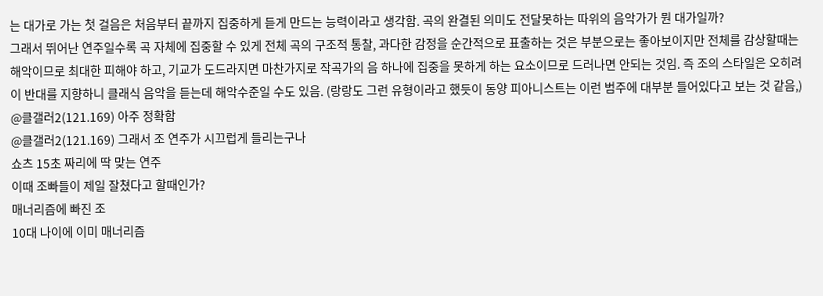는 대가로 가는 첫 걸음은 처음부터 끝까지 집중하게 듣게 만드는 능력이라고 생각함. 곡의 완결된 의미도 전달못하는 따위의 음악가가 뭔 대가일까?
그래서 뛰어난 연주일수록 곡 자체에 집중할 수 있게 전체 곡의 구조적 통찰, 과다한 감정을 순간적으로 표출하는 것은 부분으로는 좋아보이지만 전체를 감상할때는 해악이므로 최대한 피해야 하고, 기교가 도드라지면 마찬가지로 작곡가의 음 하나에 집중을 못하게 하는 요소이므로 드러나면 안되는 것임. 즉 조의 스타일은 오히려 이 반대를 지향하니 클래식 음악을 듣는데 해악수준일 수도 있음. (랑랑도 그런 유형이라고 했듯이 동양 피아니스트는 이런 범주에 대부분 들어있다고 보는 것 같음,)
@클갤러2(121.169) 아주 정확함
@클갤러2(121.169) 그래서 조 연주가 시끄럽게 들리는구나
쇼츠 15초 짜리에 딱 맞는 연주
이때 조빠들이 제일 잘쳤다고 할때인가?
매너리즘에 빠진 조
10대 나이에 이미 매너리즘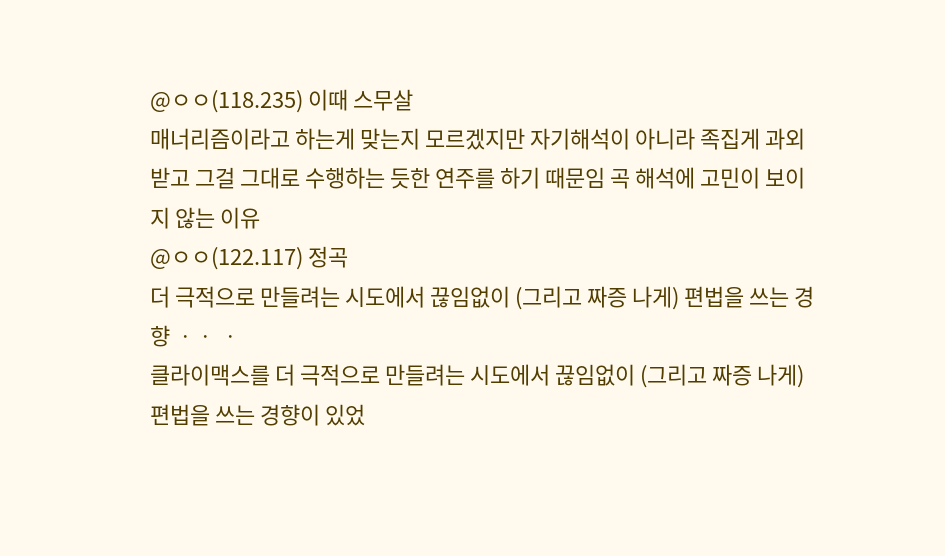@ㅇㅇ(118.235) 이때 스무살
매너리즘이라고 하는게 맞는지 모르겠지만 자기해석이 아니라 족집게 과외 받고 그걸 그대로 수행하는 듯한 연주를 하기 때문임 곡 해석에 고민이 보이지 않는 이유
@ㅇㅇ(122.117) 정곡
더 극적으로 만들려는 시도에서 끊임없이 (그리고 짜증 나게) 편법을 쓰는 경향 ㆍㆍ ㆍ
클라이맥스를 더 극적으로 만들려는 시도에서 끊임없이 (그리고 짜증 나게) 편법을 쓰는 경향이 있었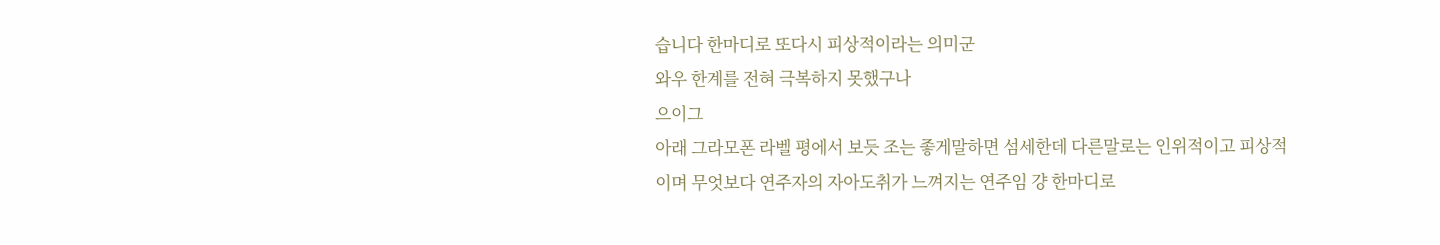습니다 한마디로 또다시 피상적이라는 의미군
와우 한계를 전혀 극복하지 못했구나
으이그
아래 그라모폰 라벨 평에서 보듯 조는 좋게말하면 섬세한데 다른말로는 인위적이고 피상적이며 무엇보다 연주자의 자아도취가 느껴지는 연주임 걍 한마디로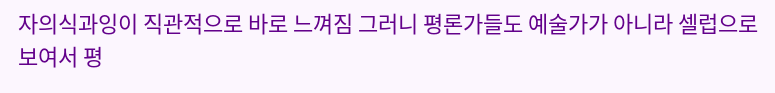자의식과잉이 직관적으로 바로 느껴짐 그러니 평론가들도 예술가가 아니라 셀럽으로 보여서 평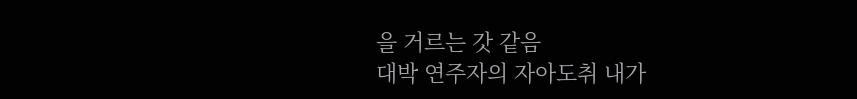을 거르는 갓 같음
대박 연주자의 자아도취 내가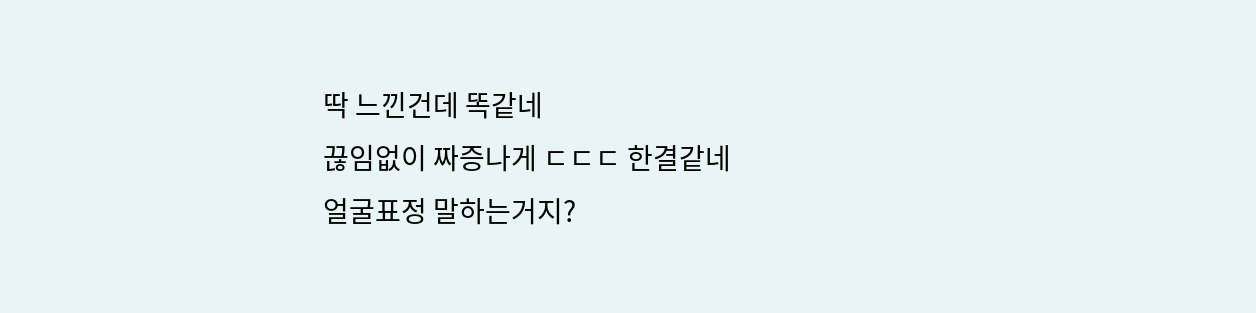딱 느낀건데 똑같네
끊임없이 짜증나게 ㄷㄷㄷ 한결같네
얼굴표정 말하는거지?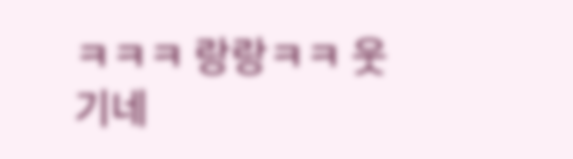ㅋㅋㅋ 랑랑ㅋㅋ 웃기네